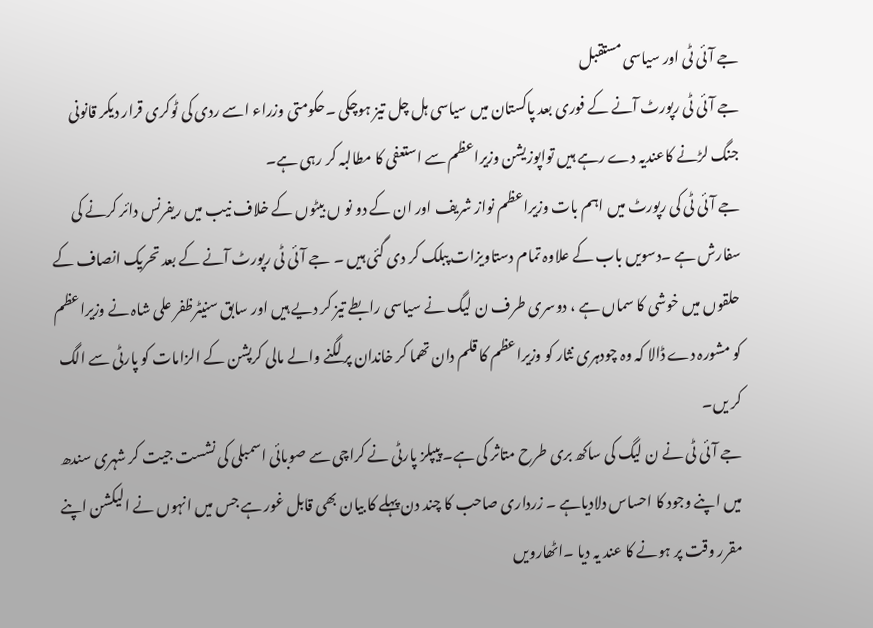جے آئی ٹی اور سیاسی مستقبل
جے آئی ٹی رپورٹ آنے کے فوری بعد پاکستان میں سیاسی ہل چل تیز ہوچکی ۔حکومتی وزراء اسے ردی کی ٹوکری قرار دیکر قانونی جنگ لڑنے کاعندیہ دے رہے ہیں تواپوزیشن وزیراعظم سے استعفی کا مطالبہ کر رہی ہے۔
جے آئی ٹی کی رپورٹ میں اہم بات وزیراعظم نواز شریف اور ان کے دو نو ں بیٹوں کے خلاف نیب میں ریفرنس دائر کرنے کی سفارش ہے ۔دسویں باب کے علاوہ تمام دستاویزات پبلک کر دی گئی ہیں ۔ جے آئی ٹی رپورٹ آنے کے بعد تحریک انصاف کے حلقوں میں خوشی کا سماں ہے ، دوسری طرف ن لیگ نے سیاسی رابطے تیز کر دیے ہیں اور سابق سنیٹرظفر علی شاہ نے وزیراعظم کو مشورہ دے ڈالا کہ وہ چودہری نثار کو وزیراعظم کا قلم دان تھما کر خاندان پر لگنے والے مالی کرپشن کے الزامات کو پارٹی سے الگ کر یں۔
جے آئی ٹی نے ن لیگ کی ساکھ بری طرح متاثر کی ہے۔ پیپلز پارٹی نے کراچی سے صوبائی اسمبلی کی نشست جیت کر شہری سندھ میں اپنے وجود کا احساس دلادیاہے ۔ زرداری صاحب کا چند دن پہلے کا بیان بھی قابل غور ہے جس میں انہوں نے الیکشن اپنے مقرر وقت پر ہونے کا عند یہ دیا ۔اٹھارویں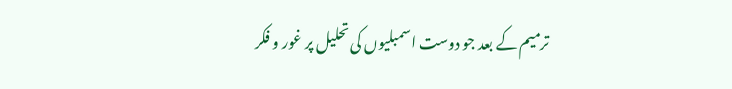ترمیم کے بعد جو دوست اسمبلیوں کی تحلیل پر غور و فکر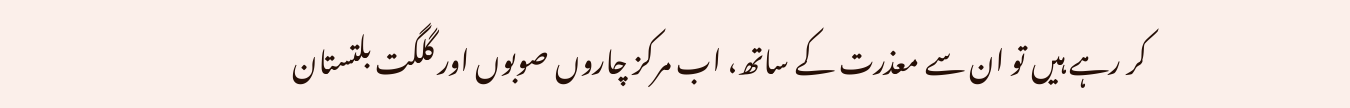کر رہے ہیں تو ان سے معذرت کے ساتھ، اب مرکز چاروں صوبوں اور گلگت بلتستان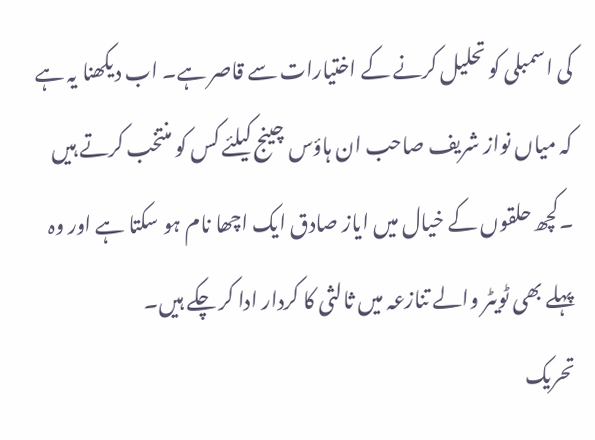کی اسمبلی کو تحلیل کرنے کے اختیارات سے قاصر ہے۔ اب دیکھنا یہ ہے کہ میاں نواز شریف صاحب ان ہاؤس چینج کیلئے کس کو منتخب کرتے ہیں ۔کچھ حلقوں کے خیال میں ایاز صادق ایک اچھا نام ہو سکتا ہے اور وہ پہلے بھی ٹویٹر والے تنازعہ میں ثالثی کا کردار ادا کر چکے ہیں۔
تحریک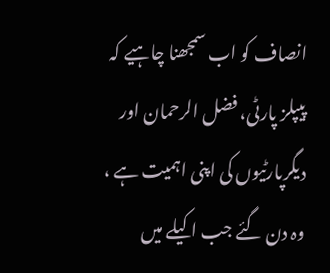انصاف کو اب سمجھنا چاہیے کہ پیپلز پارٹی، فضل الرحمان اور دیگرپارٹیوں کی اپنی اہمیت ہے ، وہ دن گئے جب اکیلے میں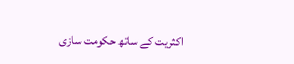اکثریت کے ساتھ حکومت سازی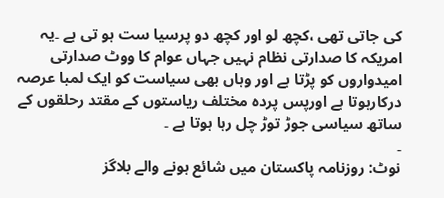کی جاتی تھی ،کچھ لو اور کچھ دو پرسیا ست ہو تی ہے ۔یہ امریکہ کا صدارتی نظام نہیں جہاں عوام کا ووٹ صدارتی امیدواروں کو پڑتا ہے اور وہاں بھی سیاست کو ایک لمبا عرصہ درکارہوتا ہے اورپس پردہ مختلف ریاستوں کے مقتد رحلقوں کے ساتھ سیاسی جوڑ توڑ چل رہا ہوتا ہے ۔
۔
نوٹ: روزنامہ پاکستان میں شائع ہونے والے بلاگز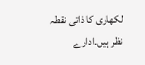لکھاری کا ذاتی نقطہ نظر ہیں۔ادارے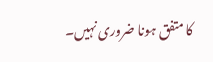کا متفق ہونا ضروری نہیں۔